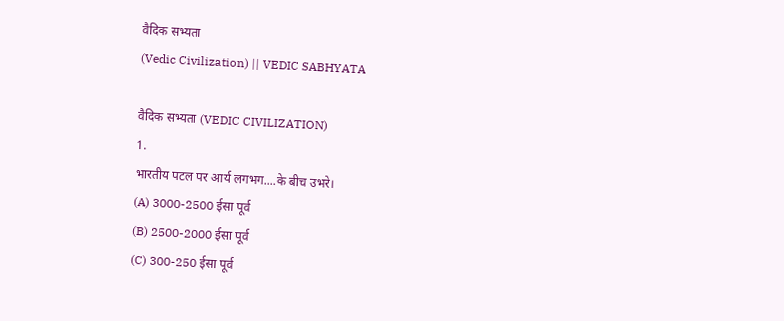वैदिक सभ्यता
(Vedic Civilization) || VEDIC SABHYATA

वैदिक सभ्यता (VEDIC CIVILIZATION)
1.
भारतीय पटल पर आर्य लगभग....के बीच उभरे।
(A) 3000-2500 ईसा पूर्व
(B) 2500-2000 ईसा पूर्व
(C) 300-250 ईसा पूर्व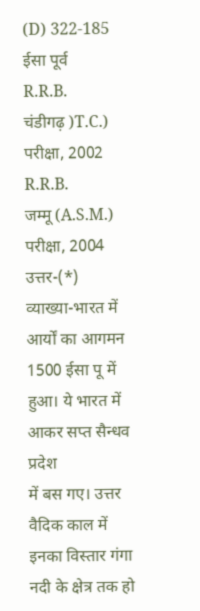(D) 322-185 ईसा पूर्व
R.R.B.
चंडीगढ़ )T.C.) परीक्षा, 2002
R.R.B.
जम्मू (A.S.M.) परीक्षा, 2004
उत्तर-(*)
व्याख्या-भारत में आर्यों का आगमन 1500 ईसा पू में हुआ। ये भारत में आकर सप्त सैन्धव प्रदेश
में बस गए। उत्तर वैदिक काल में इनका विस्तार गंगा नदी के क्षेत्र तक हो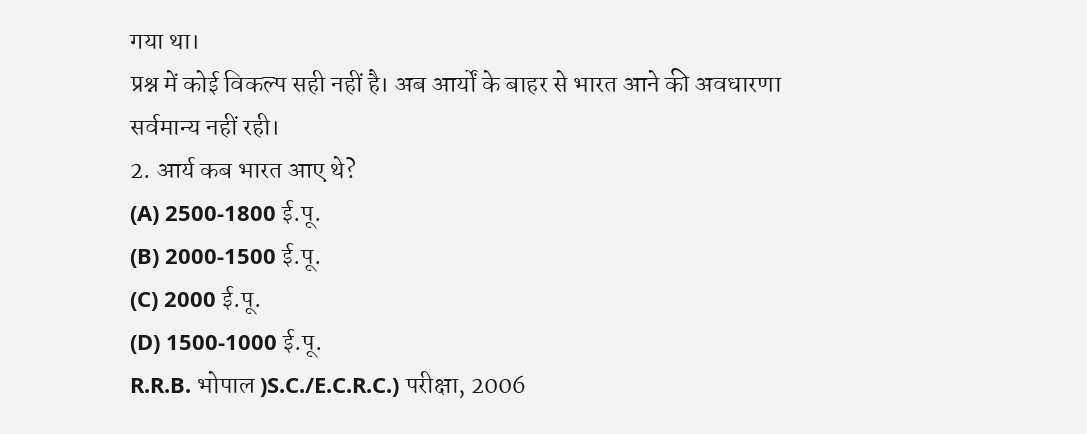गया था।
प्रश्न में कोई विकल्प सही नहीं है। अब आर्यों के बाहर से भारत आने की अवधारणा
सर्वमान्य नहीं रही।
2. आर्य कब भारत आए थे?
(A) 2500-1800 ई.पू.
(B) 2000-1500 ई.पू.
(C) 2000 ई.पू.
(D) 1500-1000 ई.पू.
R.R.B. भोपाल )S.C./E.C.R.C.) परीक्षा, 2006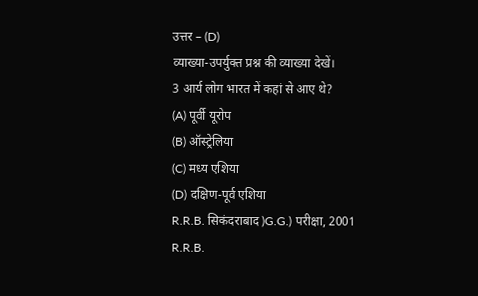उत्तर – (D)
व्याख्या-उपर्युक्त प्रश्न की व्याख्या देखें।
3 आर्य लोग भारत में कहां से आए थे?
(A) पूर्वी यूरोप
(B) ऑस्ट्रेलिया
(C) मध्य एशिया
(D) दक्षिण-पूर्व एशिया
R.R.B. सिकंदराबाद )G.G.) परीक्षा, 2001
R.R.B.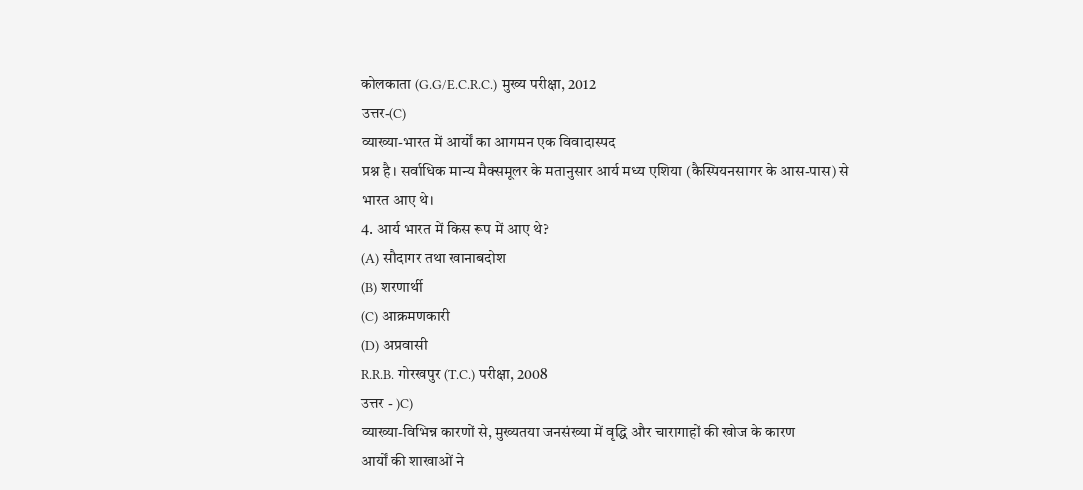कोलकाता (G.G/E.C.R.C.) मुख्य परीक्षा, 2012
उत्तर-(C)
व्याख्या-भारत में आर्यों का आगमन एक विवादास्पद
प्रश्न है। सर्वाधिक मान्य मैक्समूलर के मतानुसार आर्य मध्य एशिया (कैस्पियनसागर के आस-पास) से
भारत आए थे।
4. आर्य भारत में किस रूप में आए थे?
(A) सौदागर तथा खानाबदोश
(B) शरणार्थी
(C) आक्रमणकारी
(D) अप्रवासी
R.R.B. गोरखपुर (T.C.) परीक्षा, 2008
उत्तर - )C)
व्याख्या-विभिन्न कारणों से, मुख्यतया जनसंख्या में वृद्धि और चारागाहों की खोज के कारण
आर्यों की शाखाओं ने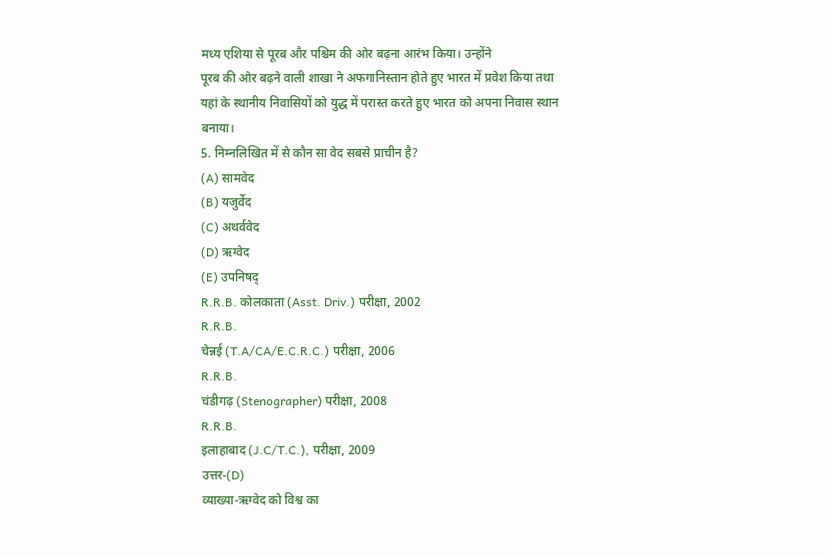मध्य एशिया से पूरब और पश्चिम की ओर बढ़ना आरंभ किया। उन्होंने
पूरब की ओर बढ़ने वाली शाखा ने अफगानिस्तान होते हुए भारत में प्रवेश किया तथा
यहां के स्थानीय निवासियों को युद्ध में परास्त करते हुए भारत को अपना निवास स्थान
बनाया।
5. निम्नलिखित में से कौन सा वेद सबसे प्राचीन है?
(A) सामवेद
(B) यजुर्वेद
(C) अथर्ववेद
(D) ऋग्वेद
(E) उपनिषद्
R.R.B. कोलकाता (Asst. Driv.) परीक्षा, 2002
R.R.B.
चेन्नई (T.A/CA/E.C.R.C.) परीक्षा, 2006
R.R.B.
चंडीगढ़ (Stenographer) परीक्षा, 2008
R.R.B.
इलाहाबाद (J.C/T.C.), परीक्षा, 2009
उत्तर-(D)
व्याख्या-ऋग्वेद को विश्व का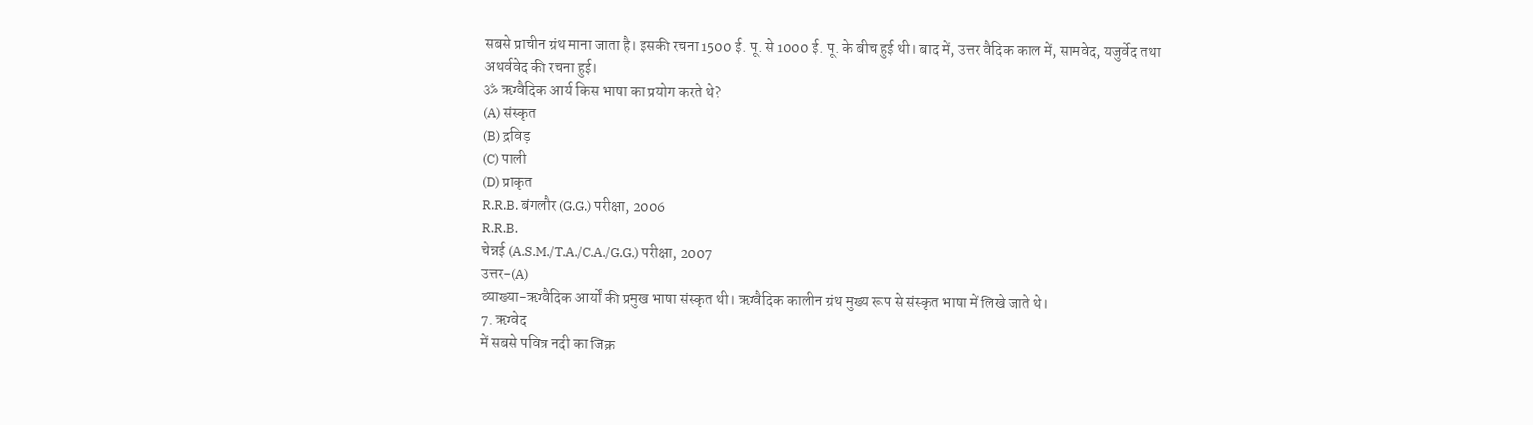सबसे प्राचीन ग्रंथ माना जाता है। इसकी रचना 1500 ई. पू. से 1000 ई. पू. के बीच हुई थी। बाद में, उत्तर वैदिक काल में, सामवेद, यजुर्वेद तथा
अथर्ववेद की रचना हुई।
ॐ ऋग्वैदिक आर्य किस भाषा का प्रयोग करते थे?
(A) संस्कृत
(B) द्रविड़
(C) पाली
(D) प्राकृत
R.R.B. बंगलौर (G.G.) परीक्षा, 2006
R.R.B.
चेन्नई (A.S.M./T.A./C.A./G.G.) परीक्षा, 2007
उत्तर-(A)
व्याख्या-ऋग्वैदिक आर्यों की प्रमुख भाषा संस्कृत थी। ऋग्वैदिक कालीन ग्रंथ मुख्य रूप से संस्कृत भाषा में लिखे जाते थे।
7. ऋग्वेद
में सबसे पवित्र नदी का जिक्र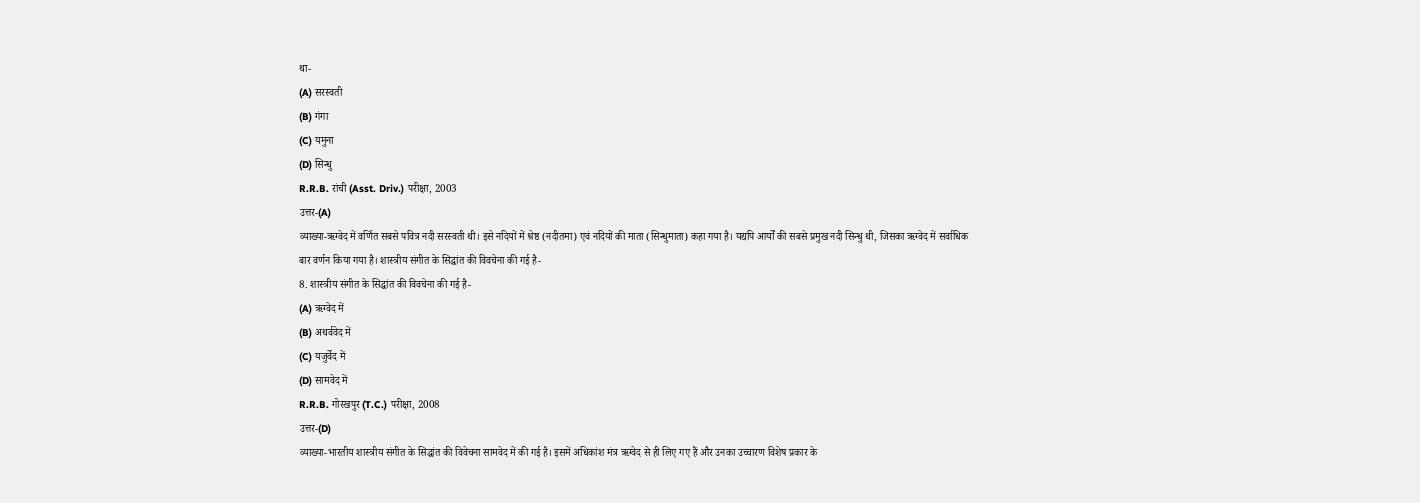था-
(A) सरस्वती
(B) गंगा
(C) यमुना
(D) सिन्धु
R.R.B. रांची (Asst. Driv.) परीक्षा, 2003
उत्तर-(A)
व्याख्या-ऋग्वेद में वर्णित सबसे पवित्र नदी सरस्वती थी। इसे नदियों में श्रेष्ठ (नदीतमा) एवं नदियों की माता (सिन्धुमाता) कहा गया है। यद्यपि आर्यों की सबसे प्रमुख नदी सिन्धु थी, जिसका ऋग्वेद में सर्वाधिक
बार वर्णन किया गया है। शास्त्रीय संगीत के सिद्धांत की विवचेना की गई है-
8. शास्त्रीय संगीत के सिद्धांत की विवचेना की गई है-
(A) ऋग्वेद में
(B) अथर्ववेद में
(C) यजुर्वेद में
(D) सामवेद में
R.R.B. गोरखपुर (T.C.) परीक्षा, 2008
उत्तर-(D)
व्याख्या-भारतीय शास्त्रीय संगीत के सिद्धांत की विवेचना सामवेद में की गई है। इसमें अधिकांश मंत्र ऋग्वेद से ही लिए गए हैं और उनका उच्चारण विशेष प्रकार के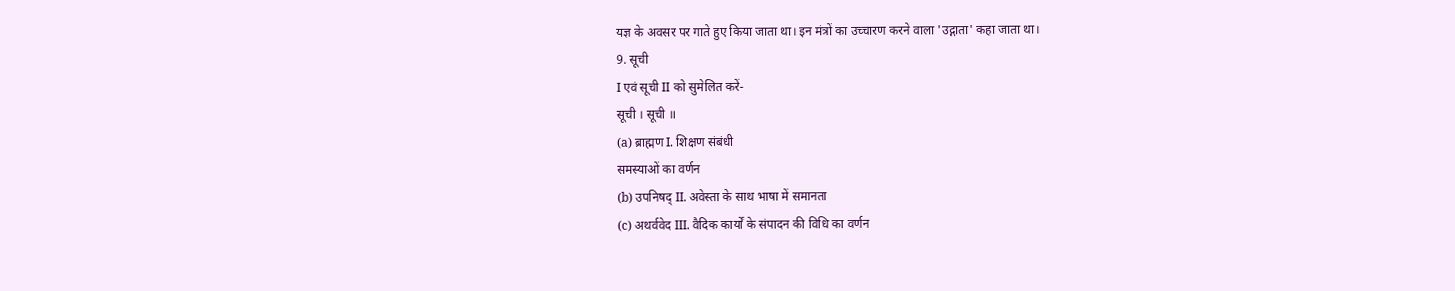यज्ञ के अवसर पर गाते हुए किया जाता था। इन मंत्रों का उच्चारण करने वाला 'उद्गाता' कहा जाता था।
9. सूची
I एवं सूची II को सुमेलित करें-
सूची । सूची ॥
(a) ब्राह्मण I. शिक्षण संबंधी
समस्याओं का वर्णन
(b) उपनिषद् II. अवेस्ता के साथ भाषा में समानता
(c) अथर्ववेद III. वैदिक कार्यों के संपादन की विधि का वर्णन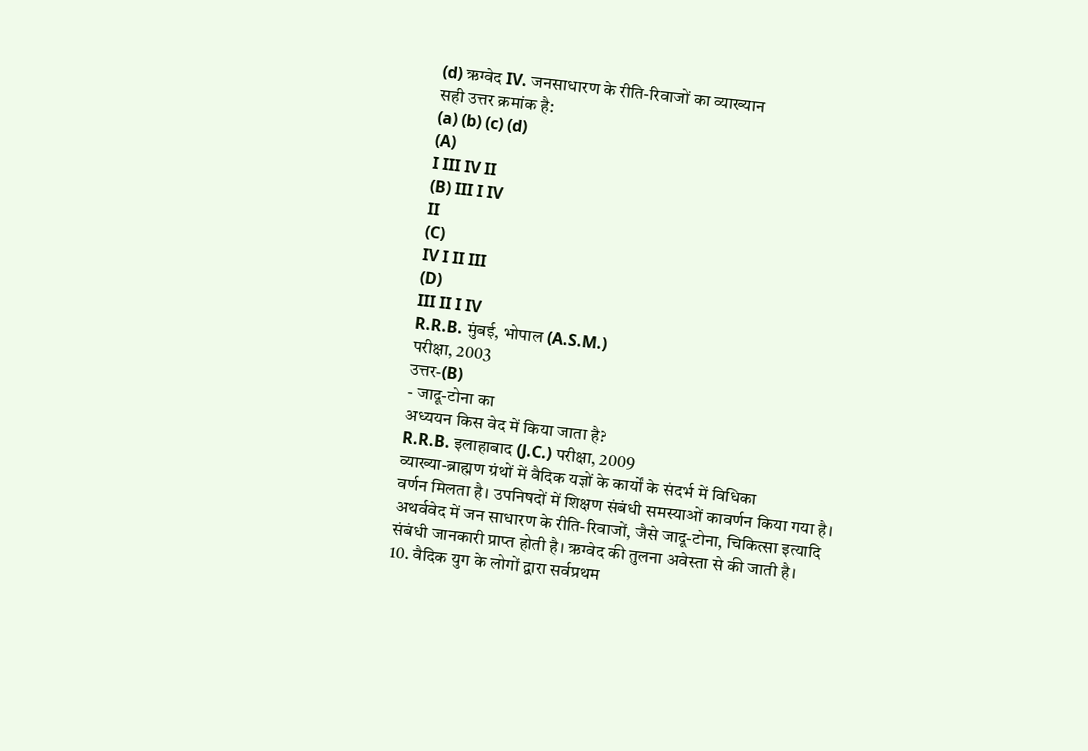(d) ऋग्वेद IV. जनसाधारण के रीति-रिवाजों का व्याख्यान
सही उत्तर क्रमांक है:
(a) (b) (c) (d)
(A)
I III IV II
(B) III I IV
II
(C)
IV I II III
(D)
III II I IV
R.R.B. मुंबई, भोपाल (A.S.M.)
परीक्षा, 2003
उत्तर-(B)
- जादू-टोना का
अध्ययन किस वेद में किया जाता है?
R.R.B. इलाहाबाद (J.C.) परीक्षा, 2009
व्याख्या-ब्राह्मण ग्रंथों में वैदिक यज्ञों के कार्यों के संदर्भ में विधिका
वर्णन मिलता है। उपनिषदों में शिक्षण संबंधी समस्याओं कावर्णन किया गया है।
अथर्ववेद में जन साधारण के रीति-रिवाजों, जैसे जादू-टोना, चिकित्सा इत्यादि
संबंधी जानकारी प्राप्त होती है। ऋग्वेद की तुलना अवेस्ता से की जाती है।
10. वैदिक युग के लोगों द्वारा सर्वप्रथम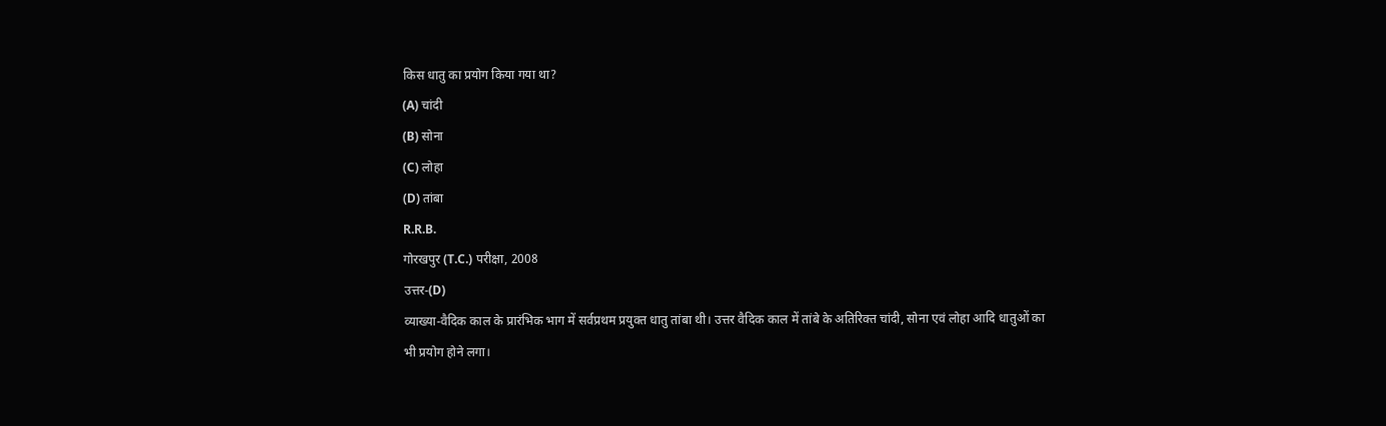किस धातु का प्रयोग किया गया था?
(A) चांदी
(B) सोना
(C) लोहा
(D) तांबा
R.R.B.
गोरखपुर (T.C.) परीक्षा, 2008
उत्तर-(D)
व्याख्या-वैदिक काल के प्रारंभिक भाग में सर्वप्रथम प्रयुक्त धातु तांबा थी। उत्तर वैदिक काल में तांबे के अतिरिक्त चांदी, सोना एवं लोहा आदि धातुओं का
भी प्रयोग होने लगा।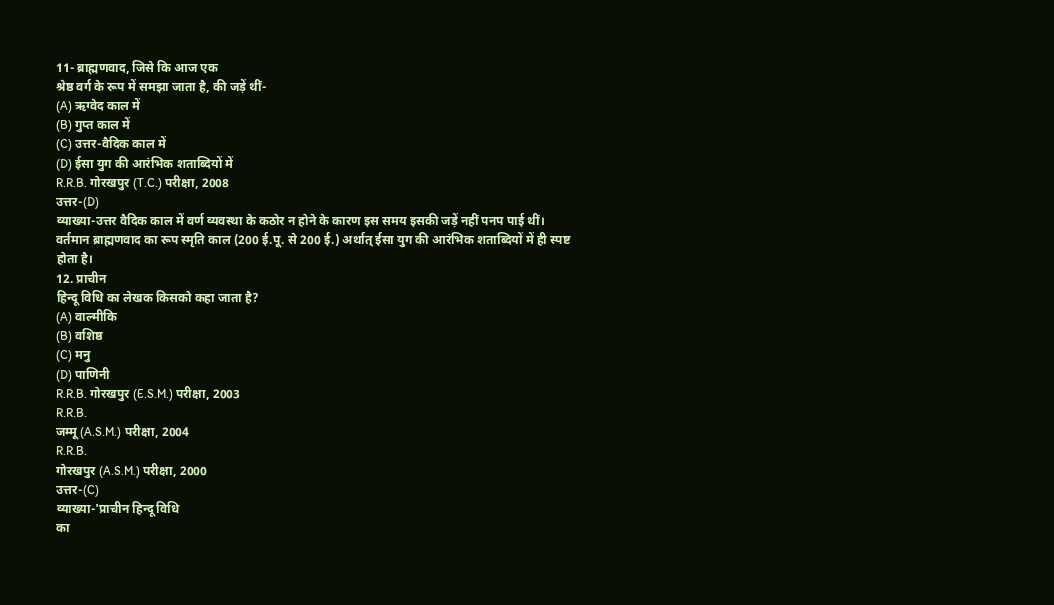11- ब्राह्मणवाद, जिसे कि आज एक
श्रेष्ठ वर्ग के रूप में समझा जाता है, की जड़ें थीं-
(A) ऋग्वेद काल में
(B) गुप्त काल में
(C) उत्तर-वैदिक काल में
(D) ईसा युग की आरंभिक शताब्दियों में
R.R.B. गोरखपुर (T.C.) परीक्षा, 2008
उत्तर-(D)
व्याख्या-उत्तर वैदिक काल में वर्ण व्यवस्था के कठोर न होने के कारण इस समय इसकी जड़ें नहीं पनप पाई थीं। वर्तमान ब्राह्मणवाद का रूप स्मृति काल (200 ई.पू. से 200 ई.) अर्थात् ईसा युग की आरंभिक शताब्दियों में ही स्पष्ट होता है।
12. प्राचीन
हिन्दू विधि का लेखक किसको कहा जाता है?
(A) वाल्मीकि
(B) वशिष्ठ
(C) मनु
(D) पाणिनी
R.R.B. गोरखपुर (E.S.M.) परीक्षा, 2003
R.R.B.
जम्मू (A.S.M.) परीक्षा, 2004
R.R.B.
गोरखपुर (A.S.M.) परीक्षा, 2000
उत्तर-(C)
व्याख्या-'प्राचीन हिन्दू विधि
का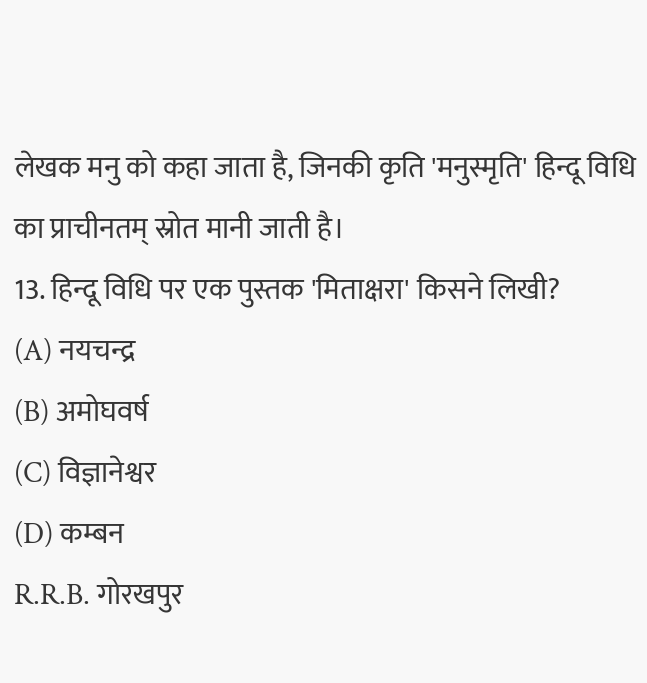लेखक मनु को कहा जाता है, जिनकी कृति 'मनुस्मृति' हिन्दू विधि का प्राचीनतम् स्रोत मानी जाती है।
13. हिन्दू विधि पर एक पुस्तक 'मिताक्षरा' किसने लिखी?
(A) नयचन्द्र
(B) अमोघवर्ष
(C) विज्ञानेश्वर
(D) कम्बन
R.R.B. गोरखपुर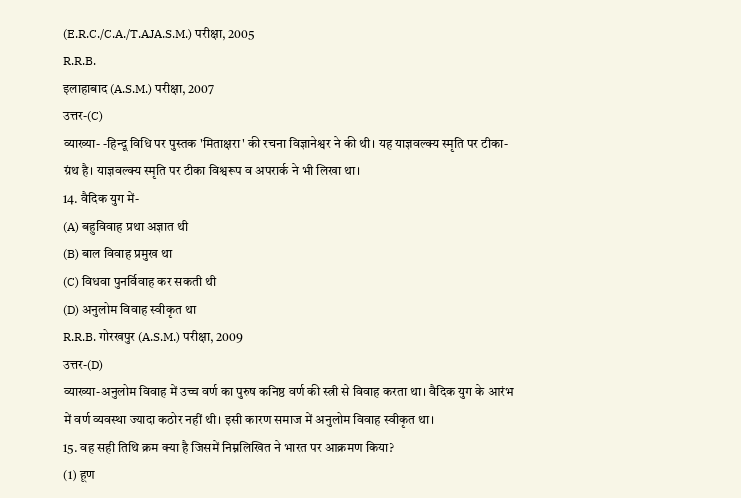(E.R.C./C.A./T.AJA.S.M.) परीक्षा, 2005
R.R.B.
इलाहाबाद (A.S.M.) परीक्षा, 2007
उत्तर-(C)
व्याख्या- -हिन्दू विधि पर पुस्तक 'मिताक्षरा' की रचना विज्ञानेश्वर ने की थी। यह याज्ञवल्क्य स्मृति पर टीका-ग्रंथ है। याज्ञवल्क्य स्मृति पर टीका विश्वरूप व अपरार्क ने भी लिखा था।
14. वैदिक युग में-
(A) बहुविवाह प्रथा अज्ञात थी
(B) बाल विवाह प्रमुख था
(C) विधवा पुनर्विवाह कर सकती थी
(D) अनुलोम विवाह स्वीकृत था
R.R.B. गोरखपुर (A.S.M.) परीक्षा, 2009
उत्तर-(D)
व्याख्या-अनुलोम विवाह में उच्च वर्ण का पुरुष कनिष्ठ वर्ण की स्त्री से विवाह करता था। वैदिक युग के आरंभ में वर्ण व्यवस्था ज्यादा कठोर नहीं थी। इसी कारण समाज में अनुलोम विवाह स्वीकृत था।
15. वह सही तिथि क्रम क्या है जिसमें निम्नलिखित ने भारत पर आक्रमण किया?
(1) हूण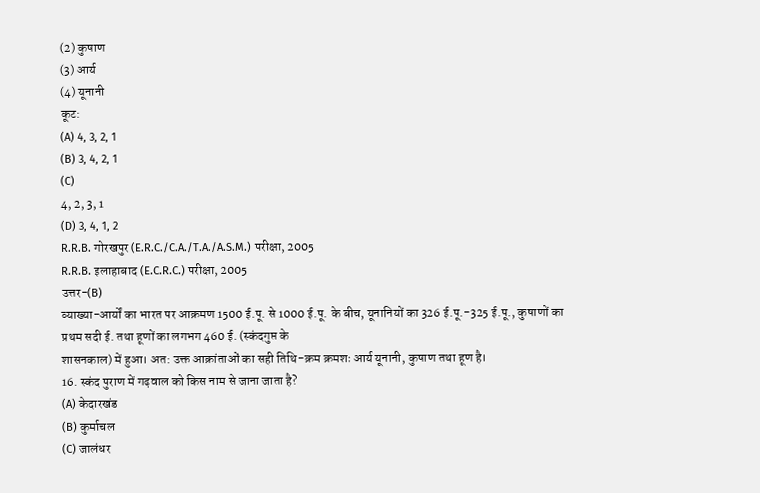(2) कुषाण
(3) आर्य
(4) यूनानी
कूट:
(A) 4, 3, 2, 1
(B) 3, 4, 2, 1
(C)
4, 2, 3, 1
(D) 3, 4, 1, 2
R.R.B. गोरखपुर (E.R.C./C.A./T.A./A.S.M.) परीक्षा, 2005
R.R.B. इलाहाबाद (E.C.R.C.) परीक्षा, 2005
उत्तर-(B)
व्याख्या-आर्यों का भारत पर आक्रमण 1500 ई.पू. से 1000 ई.पू. के बीच, यूनानियों का 326 ई.पू.-325 ई.पू., कुषाणों का प्रथम सदी ई. तथा हूणों का लगभग 460 ई. (स्कंदगुप्त के
शासनकाल) में हुआ। अत: उक्त आक्रांताओं का सही तिथि-क्रम क्रमशः आर्य यूनानी, कुषाण तथा हूण है।
16. स्कंद पुराण में गढ़वाल को किस नाम से जाना जाता है?
(A) केदारखंड
(B) कुर्माचल
(C) जालंधर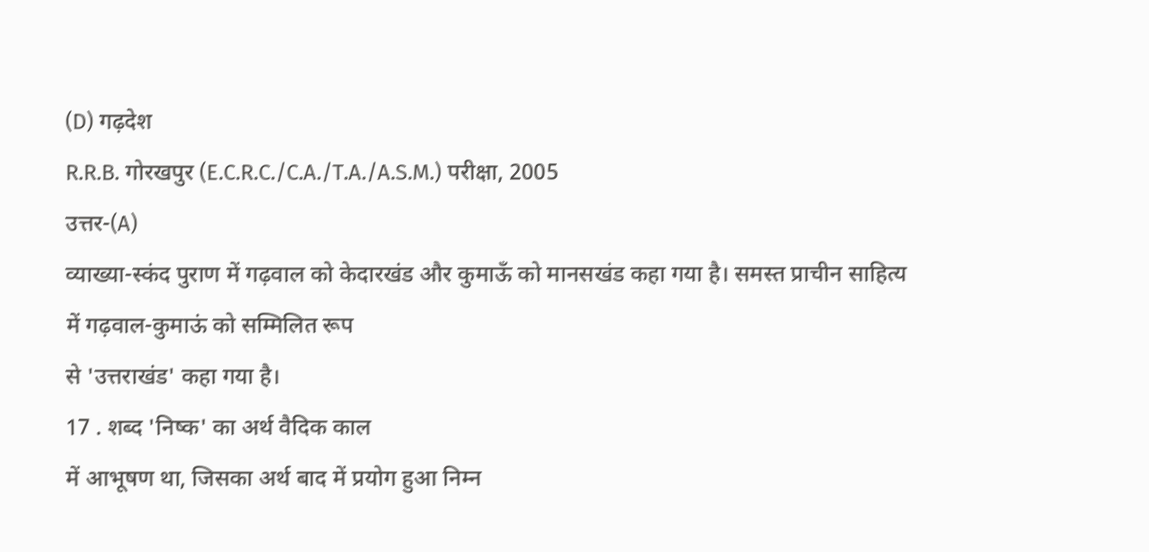(D) गढ़देश
R.R.B. गोरखपुर (E.C.R.C./C.A./T.A./A.S.M.) परीक्षा, 2005
उत्तर-(A)
व्याख्या-स्कंद पुराण में गढ़वाल को केदारखंड और कुमाऊँ को मानसखंड कहा गया है। समस्त प्राचीन साहित्य में गढ़वाल-कुमाऊं को सम्मिलित रूप
से 'उत्तराखंड' कहा गया है।
17 . शब्द 'निष्क' का अर्थ वैदिक काल
में आभूषण था, जिसका अर्थ बाद में प्रयोग हुआ निम्न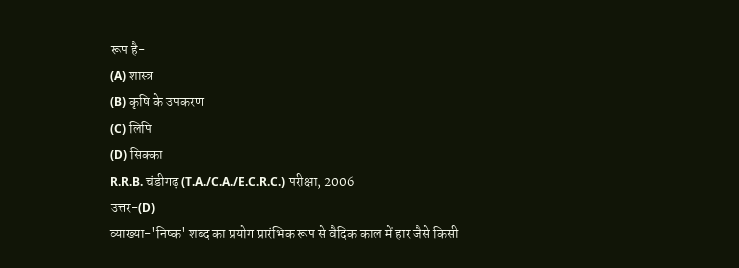रूप है-
(A) शास्त्र
(B) कृषि के उपकरण
(C) लिपि
(D) सिक्का
R.R.B. चंडीगढ़ (T.A./C.A./E.C.R.C.) परीक्षा, 2006
उत्तर-(D)
व्याख्या-'निष्क' शब्द का प्रयोग प्रारंभिक रूप से वैदिक काल में हार जैसे किसी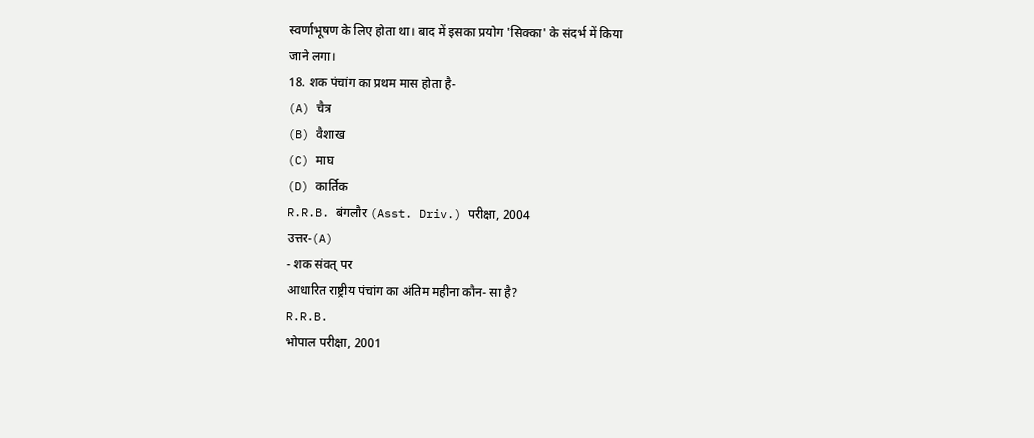स्वर्णाभूषण के लिए होता था। बाद में इसका प्रयोग 'सिक्का' के संदर्भ में किया
जाने लगा।
18. शक पंचांग का प्रथम मास होता है-
(A) चैत्र
(B) वैशाख
(C) माघ
(D) कार्तिक
R.R.B. बंगलौर (Asst. Driv.) परीक्षा, 2004
उत्तर-(A)
- शक संवत् पर
आधारित राष्ट्रीय पंचांग का अंतिम महीना कौन- सा है?
R.R.B.
भोपाल परीक्षा, 2001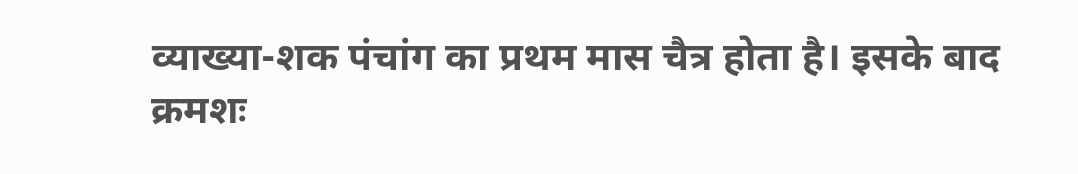व्याख्या-शक पंचांग का प्रथम मास चैत्र होता है। इसके बाद क्रमशः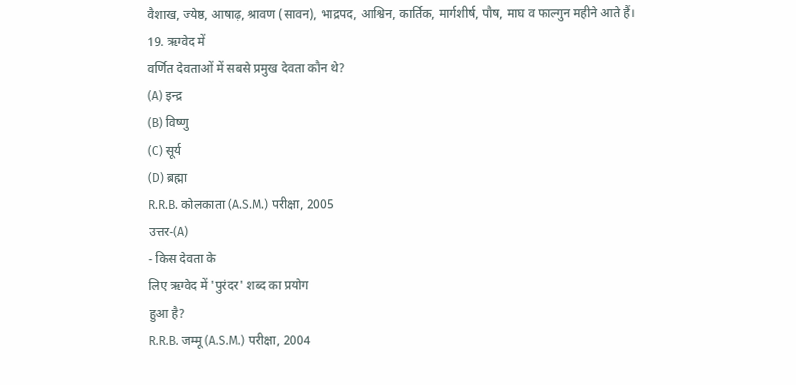वैशाख, ज्येष्ठ, आषाढ़, श्रावण (सावन), भाद्रपद, आश्विन, कार्तिक, मार्गशीर्ष, पौष, माघ व फाल्गुन महीने आते हैं।
19. ऋग्वेद में
वर्णित देवताओं में सबसे प्रमुख देवता कौन थे?
(A) इन्द्र
(B) विष्णु
(C) सूर्य
(D) ब्रह्मा
R.R.B. कोलकाता (A.S.M.) परीक्षा, 2005
उत्तर-(A)
- किस देवता के
लिए ऋग्वेद में 'पुरंदर' शब्द का प्रयोग
हुआ है?
R.R.B. जम्मू (A.S.M.) परीक्षा, 2004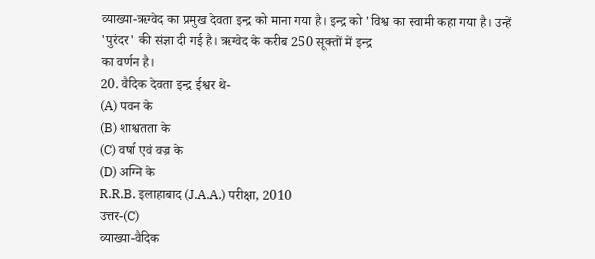व्याख्या-ऋग्वेद का प्रमुख देवता इन्द्र को माना गया है। इन्द्र को 'विश्व का स्वामी कहा गया है। उन्हें 'पुरंदर' की संज्ञा दी गई है। ऋग्वेद के करीब 250 सूक्तों में इन्द्र
का वर्णन है।
20. वैदिक देवता इन्द्र ईश्वर थे-
(A) पवन के
(B) शाश्वतता के
(C) वर्षा एवं वज्र के
(D) अग्नि के
R.R.B. इलाहाबाद (J.A.A.) परीक्षा, 2010
उत्तर-(C)
व्याख्या-वैदिक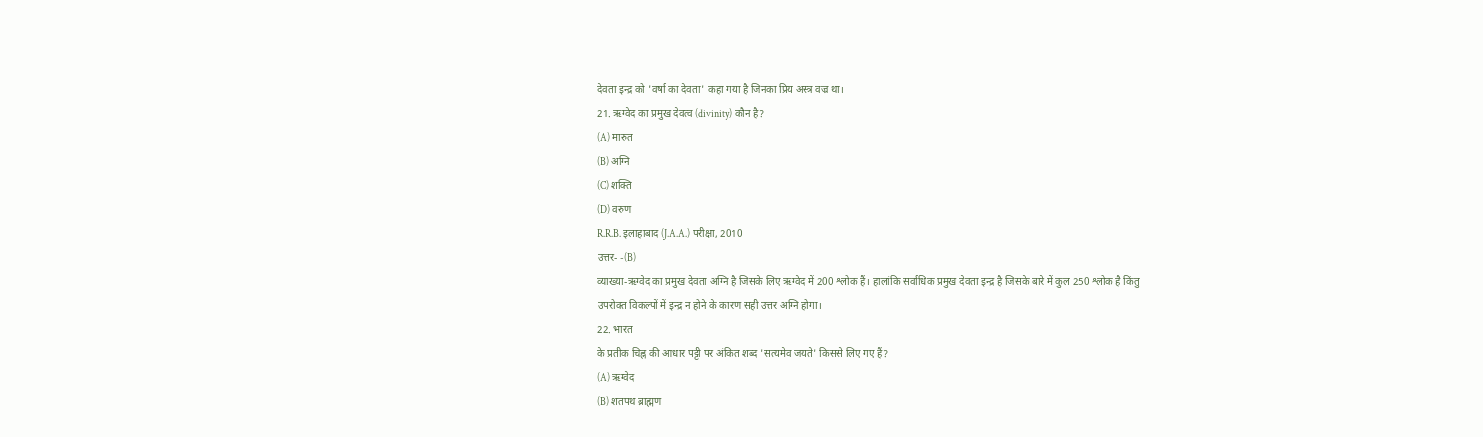देवता इन्द्र को 'वर्षा का देवता' कहा गया है जिनका प्रिय अस्त्र वज्र था।
21. ऋग्वेद का प्रमुख देवत्व (divinity) कौन है?
(A) मारुत
(B) अग्नि
(C) शक्ति
(D) वरुण
R.R.B. इलाहाबाद (J.A.A.) परीक्षा, 2010
उत्तर- -(B)
व्याख्या-ऋग्वेद का प्रमुख देवता अग्नि है जिसके लिए ऋग्वेद में 200 श्लोक हैं। हालांकि सर्वाधिक प्रमुख देवता इन्द्र है जिसके बारे में कुल 250 श्लोक है किंतु
उपरोक्त विकल्पों में इन्द्र न होने के कारण सही उत्तर अग्नि होगा।
22. भारत
के प्रतीक चिह्न की आधार पट्टी पर अंकित शब्द 'सत्यमेव जयते' किससे लिए गए हैं?
(A) ऋग्वेद
(B) शतपथ ब्राह्मण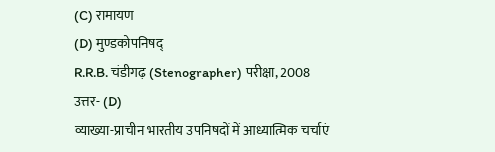(C) रामायण
(D) मुण्डकोपनिषद्
R.R.B. चंडीगढ़ (Stenographer) परीक्षा, 2008
उत्तर- (D)
व्याख्या-प्राचीन भारतीय उपनिषदों में आध्यात्मिक चर्चाएं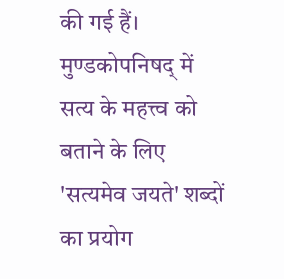की गई हैं। मुण्डकोपनिषद् में सत्य के महत्त्व को बताने के लिए 'सत्यमेव जयते' शब्दों का प्रयोग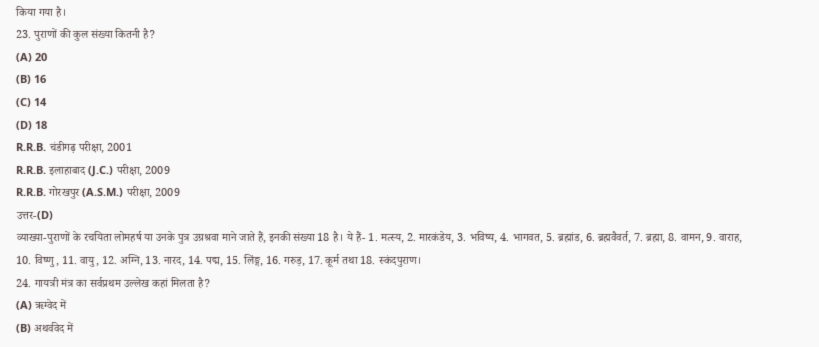किया गया है।
23. पुराणों की कुल संख्या कितनी है?
(A) 20
(B) 16
(C) 14
(D) 18
R.R.B. चंडीगढ़ परीक्षा, 2001
R.R.B. इलाहाबाद (J.C.) परीक्षा, 2009
R.R.B. गोरखपुर (A.S.M.) परीक्षा, 2009
उत्तर-(D)
व्याख्या-पुराणों के रचयिता लोमहर्ष या उनके पुत्र उग्रश्रवा माने जाते हैं, इनकी संख्या 18 है। ये हैं- 1. मत्स्य, 2. मारकंडेय, 3. भविष्य, 4. भागवत, 5. ब्रह्मांड, 6. ब्रह्मवैवर्त, 7. ब्रह्मा, 8. वामन, 9. वाराह, 10. विष्णु, 11. वायु, 12. अग्नि, 13. नारद, 14. पद्म, 15. लिंङ्ग, 16. गरुड़, 17. कूर्म तथा 18. स्कंदपुराण।
24. गायत्री मंत्र का सर्वप्रथम उल्लेख कहां मिलता है?
(A) ऋग्वेद में
(B) अथर्ववेद में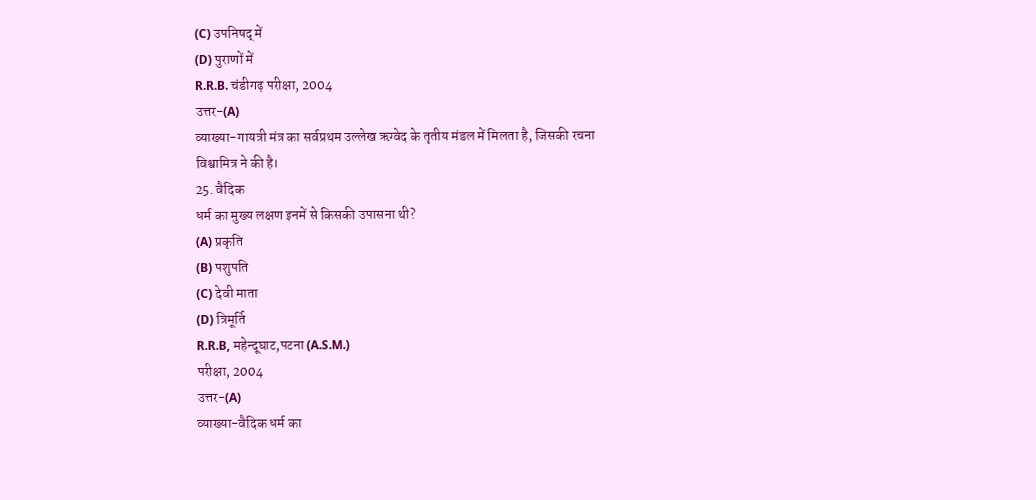(C) उपनिषद् में
(D) पुराणों में
R.R.B. चंडीगढ़ परीक्षा, 2004
उत्तर-(A)
व्याख्या-गायत्री मंत्र का सर्वप्रथम उल्लेख ऋग्वेद के तृतीय मंडल में मिलता है, जिसकी रचना
विश्वामित्र ने की है।
25. वैदिक
धर्म का मुख्य लक्षण इनमें से किसकी उपासना थी?
(A) प्रकृति
(B) पशुपति
(C) देवी माता
(D) त्रिमूर्ति
R.R.B, महेन्दूघाट,पटना (A.S.M.)
परीक्षा, 2004
उत्तर-(A)
व्याख्या-वैदिक धर्म का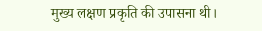मुख्य लक्षण प्रकृति की उपासना थी।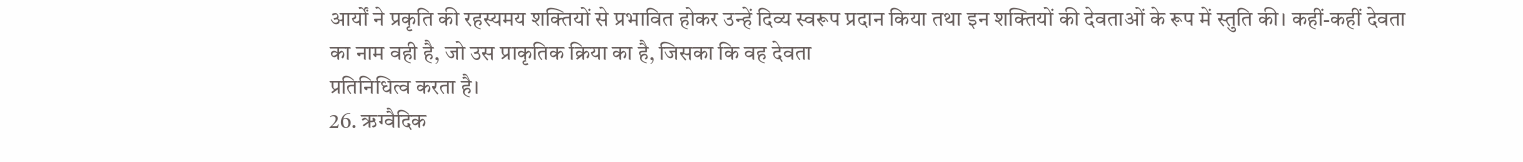आर्यों ने प्रकृति की रहस्यमय शक्तियों से प्रभावित होकर उन्हें दिव्य स्वरूप प्रदान किया तथा इन शक्तियों की देवताओं के रूप में स्तुति की। कहीं-कहीं देवता का नाम वही है, जो उस प्राकृतिक क्रिया का है, जिसका कि वह देवता
प्रतिनिधित्व करता है।
26. ऋग्वैदिक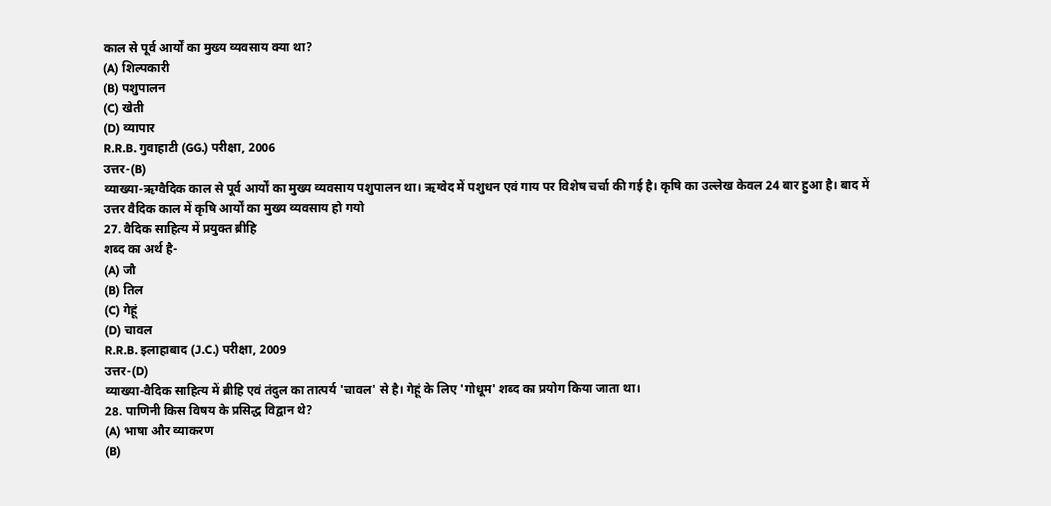काल से पूर्व आर्यों का मुख्य व्यवसाय क्या था?
(A) शिल्पकारी
(B) पशुपालन
(C) खेती
(D) व्यापार
R.R.B. गुवाहाटी (GG.) परीक्षा, 2006
उत्तर-(B)
व्याख्या-ऋग्वैदिक काल से पूर्व आर्यों का मुख्य व्यवसाय पशुपालन था। ऋग्वेद में पशुधन एवं गाय पर विशेष चर्चा की गई है। कृषि का उल्लेख केवल 24 बार हुआ है। बाद में
उत्तर वैदिक काल में कृषि आर्यों का मुख्य व्यवसाय हो गयो
27. वैदिक साहित्य में प्रयुक्त ब्रीहि
शब्द का अर्थ है-
(A) जौ
(B) तिल
(C) गेहूं
(D) चावल
R.R.B. इलाहाबाद (J.C.) परीक्षा, 2009
उत्तर-(D)
व्याख्या-वैदिक साहित्य में ब्रीहि एवं तंदुल का तात्पर्य 'चावल' से है। गेहूं के लिए 'गोधूम' शब्द का प्रयोग किया जाता था।
28. पाणिनी किस विषय के प्रसिद्ध विद्वान थे?
(A) भाषा और व्याकरण
(B)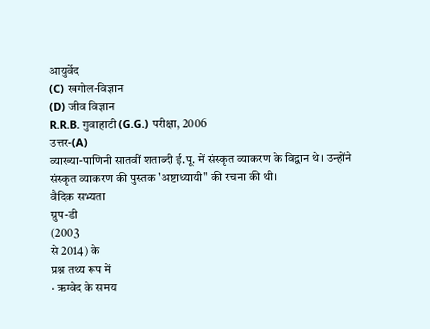आयुर्वेद
(C) खगोल-विज्ञान
(D) जीव विज्ञान
R.R.B. गुवाहाटी (G.G.) परीक्षा, 2006
उत्तर-(A)
व्याख्या-पाणिनी सातवीं शताब्दी ई.पू. में संस्कृत व्याकरण के विद्वान थे। उन्होंने संस्कृत व्याकरण की पुस्तक 'अष्टाध्यायी" की रचना की थी।
वैदिक सभ्यता
ग्रुप-डी
(2003
से 2014) के
प्रश्न तथ्य रूप में
· ऋग्वेद के समय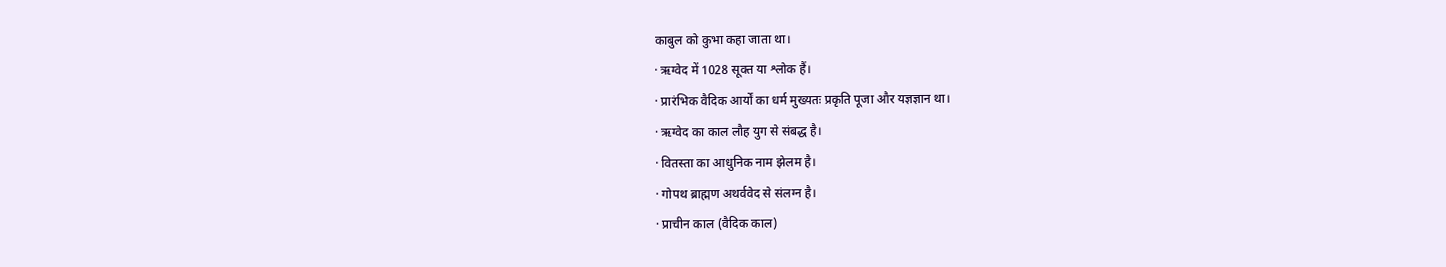काबुल को कुभा कहा जाता था।
· ऋग्वेद में 1028 सूक्त या श्लोक हैं।
· प्रारंभिक वैदिक आर्यों का धर्म मुख्यतः प्रकृति पूजा और यज्ञज्ञान था।
· ऋग्वेद का काल लौह युग से संबद्ध है।
· वितस्ता का आधुनिक नाम झेलम है।
· गोपथ ब्राह्मण अथर्ववेद से संलग्न है।
· प्राचीन काल (वैदिक काल)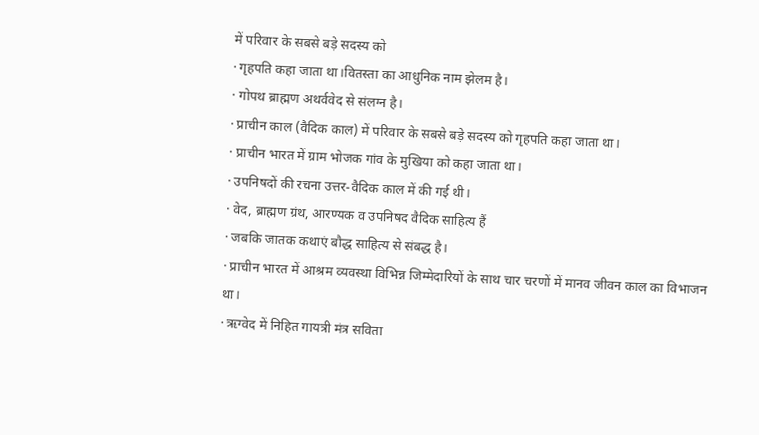में परिवार के सबसे बड़े सदस्य को
· गृहपति कहा जाता था।वितस्ता का आधुनिक नाम झेलम है।
· गोपथ ब्राह्मण अथर्ववेद से संलग्न है।
· प्राचीन काल (वैदिक काल) में परिवार के सबसे बड़े सदस्य को गृहपति कहा जाता था।
· प्राचीन भारत में ग्राम भोजक गांव के मुखिया को कहा जाता था।
· उपनिषदों की रचना उत्तर-वैदिक काल में की गई थी।
· वेद, ब्राह्मण ग्रंथ, आरण्यक व उपनिषद वैदिक साहित्य हैं
· जबकि जातक कथाएं बौद्ध साहित्य से संबद्ध है।
· प्राचीन भारत में आश्रम व्यवस्था विभिन्न जिम्मेदारियों के साथ चार चरणों में मानव जीवन काल का विभाजन था।
· ऋग्वेद में निहित गायत्री मंत्र सविता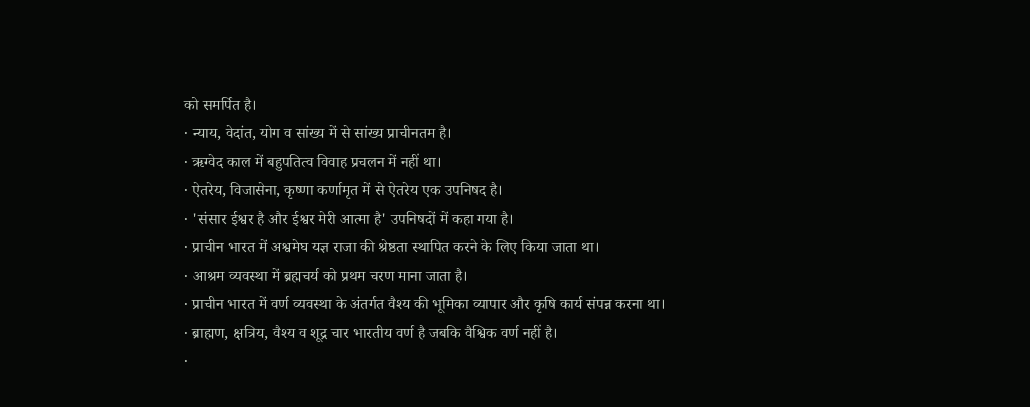को समर्पित है।
· न्याय, वेदांत, योग व सांख्य में से सांख्य प्राचीनतम है।
· ऋग्वेद काल में बहुपतित्व विवाह प्रचलन में नहीं था।
· ऐतरेय, विजासेना, कृष्णा कर्णामृत में से ऐतरेय एक उपनिषद है।
· 'संसार ईश्वर है और ईश्वर मेरी आत्मा है' उपनिषदों में कहा गया है।
· प्राचीन भारत में अश्वमेघ यज्ञ राजा की श्रेष्ठता स्थापित करने के लिए किया जाता था।
· आश्रम व्यवस्था में ब्रह्मचर्य को प्रथम चरण माना जाता है।
· प्राचीन भारत में वर्ण व्यवस्था के अंतर्गत वैश्य की भूमिका व्यापार और कृषि कार्य संपन्न करना था।
· ब्राह्मण, क्षत्रिय, वैश्य व शूद्र चार भारतीय वर्ण है जबकि वैश्विक वर्ण नहीं है।
·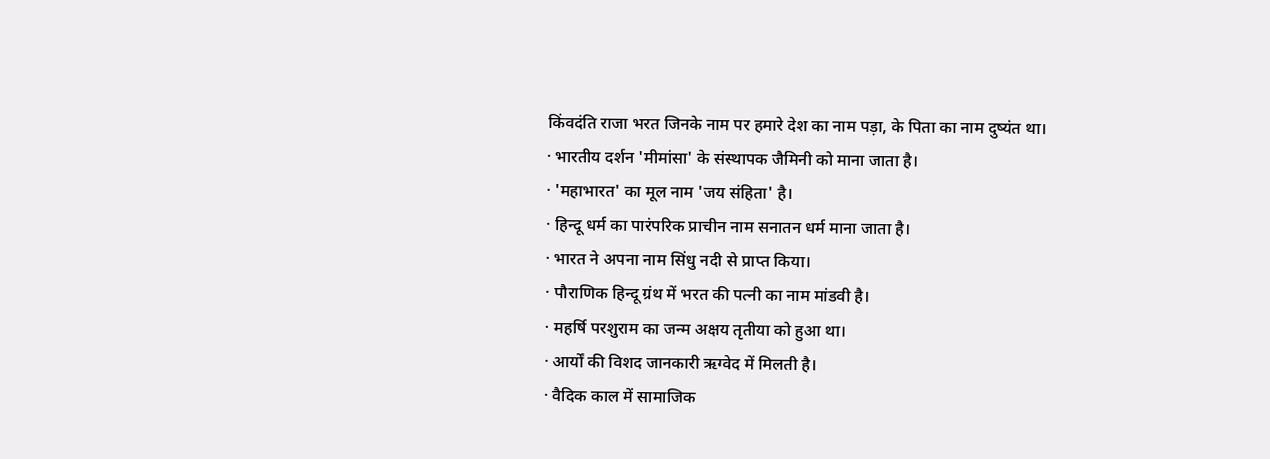किंवदंति राजा भरत जिनके नाम पर हमारे देश का नाम पड़ा, के पिता का नाम दुष्यंत था।
· भारतीय दर्शन 'मीमांसा' के संस्थापक जैमिनी को माना जाता है।
· 'महाभारत' का मूल नाम 'जय संहिता' है।
· हिन्दू धर्म का पारंपरिक प्राचीन नाम सनातन धर्म माना जाता है।
· भारत ने अपना नाम सिंधु नदी से प्राप्त किया।
· पौराणिक हिन्दू ग्रंथ में भरत की पत्नी का नाम मांडवी है।
· महर्षि परशुराम का जन्म अक्षय तृतीया को हुआ था।
· आर्यों की विशद जानकारी ऋग्वेद में मिलती है।
· वैदिक काल में सामाजिक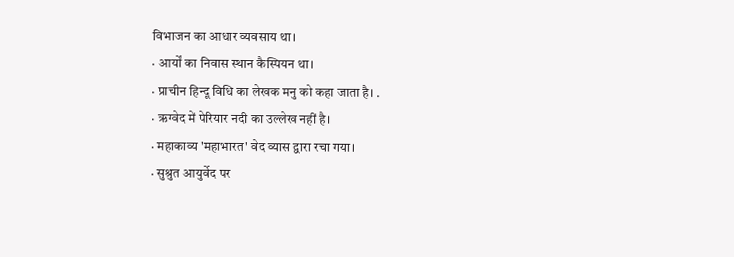विभाजन का आधार व्यवसाय था।
· आर्यों का निवास स्थान कैस्पियन था।
· प्राचीन हिन्दू विधि का लेखक मनु को कहा जाता है। .
· ऋग्वेद में पेरियार नदी का उल्लेख नहीं है।
· महाकाव्य 'महाभारत' वेद व्यास द्वारा रचा गया।
· सुश्रुत आयुर्वेद पर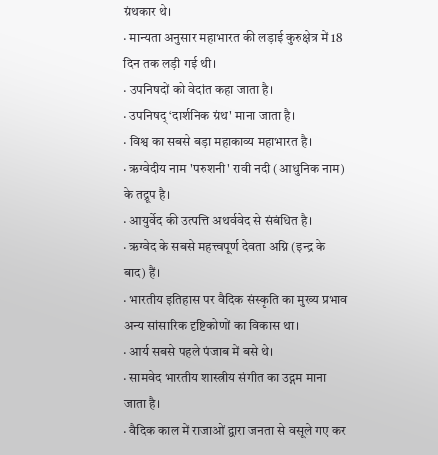ग्रंथकार थे।
· मान्यता अनुसार महाभारत की लड़ाई कुरुक्षेत्र में 18 दिन तक लड़ी गई थी।
· उपनिषदों को वेदांत कहा जाता है।
· उपनिषद् ‘दार्शनिक ग्रंथ' माना जाता है।
· विश्व का सबसे बड़ा महाकाव्य महाभारत है।
· ऋग्वेदीय नाम 'परुशनी' रावी नदी (आधुनिक नाम) के तद्रूप है।
· आयुर्वेद की उत्पत्ति अथर्ववेद से संबंधित है।
· ऋग्वेद के सबसे महत्त्वपूर्ण देवता अग्नि (इन्द्र के बाद) हैं।
· भारतीय इतिहास पर वैदिक संस्कृति का मुख्य प्रभाव अन्य सांसारिक दृष्टिकोणों का विकास था।
· आर्य सबसे पहले पंजाब में बसे थे।
· सामवेद भारतीय शास्त्रीय संगीत का उद्गम माना जाता है।
· वैदिक काल में राजाओं द्वारा जनता से वसूले गए कर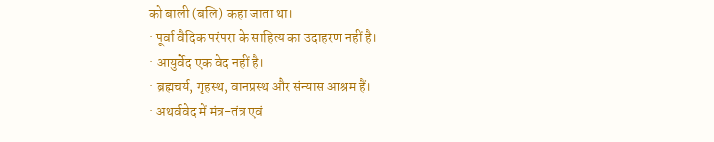को बाली (बलि) कहा जाता था।
· पूर्वा वैदिक परंपरा के साहित्य का उदाहरण नहीं है।
· आयुर्वेद एक वेद नहीं है।
· ब्रह्मचर्य, गृहस्थ, वानप्रस्थ और संन्यास आश्रम हैं।
· अथर्ववेद में मंत्र-तंत्र एवं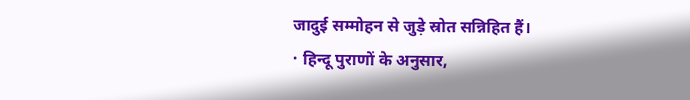जादुई सम्मोहन से जुड़े स्रोत सन्निहित हैं।
· हिन्दू पुराणों के अनुसार,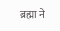ब्रह्मा ने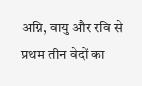अग्नि, वायु और रवि से प्रथम तीन वेदों का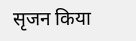सृजन किया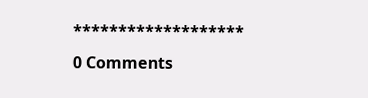*******************
0 Comments